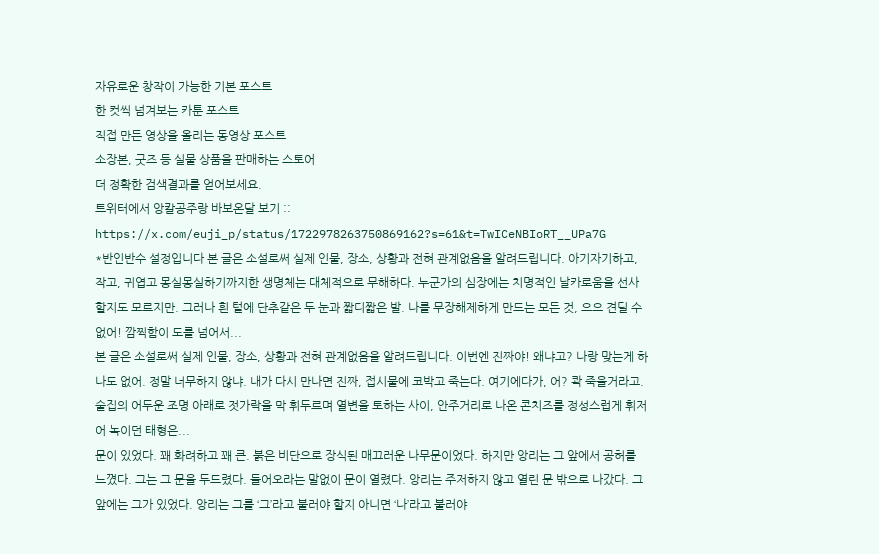자유로운 창작이 가능한 기본 포스트
한 컷씩 넘겨보는 카툰 포스트
직접 만든 영상을 올리는 동영상 포스트
소장본, 굿즈 등 실물 상품을 판매하는 스토어
더 정확한 검색결과를 얻어보세요.
트위터에서 앙칼공주랑 바보온달 보기 :: https://x.com/euji_p/status/1722978263750869162?s=61&t=TwICeNBIoRT__UPa7G
*반인반수 설정입니다 본 글은 소설로써 실제 인물, 장소, 상황과 전혀 관계없음을 알려드립니다. 아기자기하고, 작고, 귀엽고 몽실몽실하기까지한 생명체는 대체적으로 무해하다. 누군가의 심장에는 치명적인 날카로움을 선사할지도 모르지만. 그러나 흰 털에 단추같은 두 눈과 짧디짧은 발. 나를 무장해제하게 만드는 모든 것, 으으 견딜 수 없어! 깜찍함이 도를 넘어서...
본 글은 소설로써 실제 인물, 장소, 상황과 전혀 관계없음을 알려드립니다. 이번엔 진짜야! 왜냐고? 나랑 맞는게 하나도 없어. 정말 너무하지 않냐. 내가 다시 만나면 진짜, 접시물에 코박고 죽는다. 여기에다가, 어? 콱 죽을거라고. 술집의 어두운 조명 아래로 젓가락을 막 휘두르며 열변을 토하는 사이, 안주거리로 나온 콘치즈를 정성스럽게 휘저어 녹이던 태형은...
문이 있었다. 꽤 화려하고 꽤 큰. 붉은 비단으로 장식된 매끄러운 나무문이었다. 하지만 앙리는 그 앞에서 공허를 느꼈다. 그는 그 문을 두드렸다. 들어오라는 말없이 문이 열렸다. 앙리는 주저하지 않고 열린 문 밖으로 나갔다. 그 앞에는 그가 있었다. 앙리는 그를 ‘그’라고 불러야 할지 아니면 ‘나’라고 불러야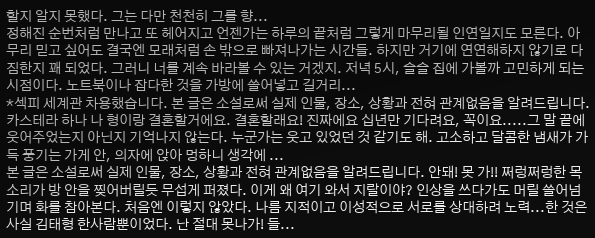할지 알지 못했다. 그는 다만 천천히 그를 향...
정해진 순번처럼 만나고 또 헤어지고 언젠가는 하루의 끝처럼 그렇게 마무리될 인연일지도 모른다. 아무리 믿고 싶어도 결국엔 모래처럼 손 밖으로 빠져나가는 시간들. 하지만 거기에 연연해하지 않기로 다짐한지 꽤 되었다. 그러니 너를 계속 바라볼 수 있는 거겠지. 저녁 5시, 슬슬 집에 가볼까 고민하게 되는 시점이다. 노트북이나 잡다한 것을 가방에 쓸어넣고 길거리...
*섹피 세계관 차용했습니다. 본 글은 소설로써 실제 인물, 장소, 상황과 전혀 관계없음을 알려드립니다. 카스테라 하나 나 형이랑 결혼할거에요. 결혼할래요! 진짜에요 십년만 기다려요, 꼭이요.....그 말 끝에 웃어주었는지 아닌지 기억나지 않는다. 누군가는 웃고 있었던 것 같기도 해. 고소하고 달콤한 냄새가 가득 풍기는 가게 안, 의자에 앉아 멍하니 생각에 ...
본 글은 소설로써 실제 인물, 장소, 상황과 전혀 관계없음을 알려드립니다. 안돼! 못 가!! 쩌렁쩌렁한 목소리가 방 안을 찢어버릴듯 무섭게 퍼졌다. 이게 왜 여기 와서 지랄이야? 인상을 쓰다가도 머릴 쓸어넘기며 화를 참아본다. 처음엔 이렇지 않았다. 나름 지적이고 이성적으로 서로를 상대하려 노력...한 것은 사실 김태형 한사람뿐이었다. 난 절대 못나가! 들...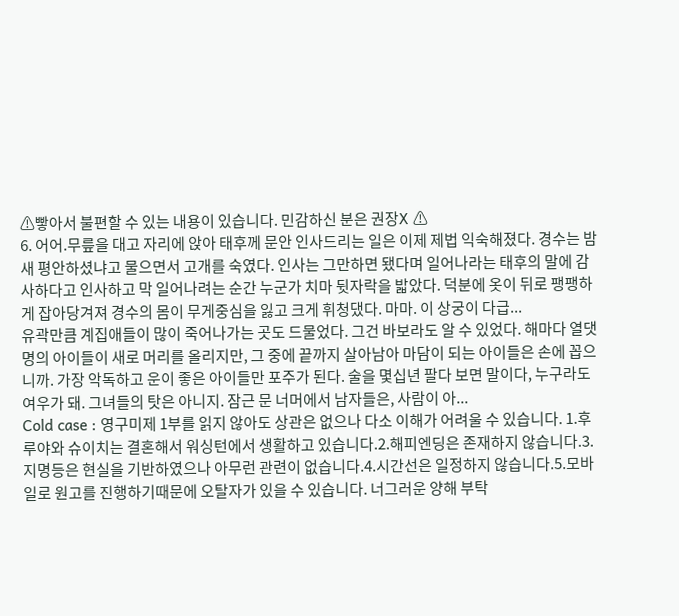⚠빻아서 불편할 수 있는 내용이 있습니다. 민감하신 분은 권장X ⚠
6. 어어.무릎을 대고 자리에 앉아 태후께 문안 인사드리는 일은 이제 제법 익숙해졌다. 경수는 밤새 평안하셨냐고 물으면서 고개를 숙였다. 인사는 그만하면 됐다며 일어나라는 태후의 말에 감사하다고 인사하고 막 일어나려는 순간 누군가 치마 뒷자락을 밟았다. 덕분에 옷이 뒤로 팽팽하게 잡아당겨져 경수의 몸이 무게중심을 잃고 크게 휘청댔다. 마마. 이 상궁이 다급...
유곽만큼 계집애들이 많이 죽어나가는 곳도 드물었다. 그건 바보라도 알 수 있었다. 해마다 열댓 명의 아이들이 새로 머리를 올리지만, 그 중에 끝까지 살아남아 마담이 되는 아이들은 손에 꼽으니까. 가장 악독하고 운이 좋은 아이들만 포주가 된다. 술을 몇십년 팔다 보면 말이다, 누구라도 여우가 돼. 그녀들의 탓은 아니지. 잠근 문 너머에서 남자들은, 사람이 아...
Cold case : 영구미제 1부를 읽지 않아도 상관은 없으나 다소 이해가 어려울 수 있습니다. 1.후루야와 슈이치는 결혼해서 워싱턴에서 생활하고 있습니다.2.해피엔딩은 존재하지 않습니다.3.지명등은 현실을 기반하였으나 아무런 관련이 없습니다.4.시간선은 일정하지 않습니다.5.모바일로 원고를 진행하기때문에 오탈자가 있을 수 있습니다. 너그러운 양해 부탁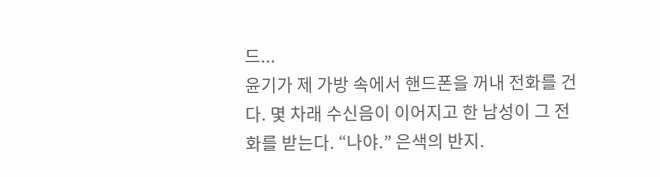드...
윤기가 제 가방 속에서 핸드폰을 꺼내 전화를 건다. 몇 차래 수신음이 이어지고 한 남성이 그 전화를 받는다. “나야.” 은색의 반지.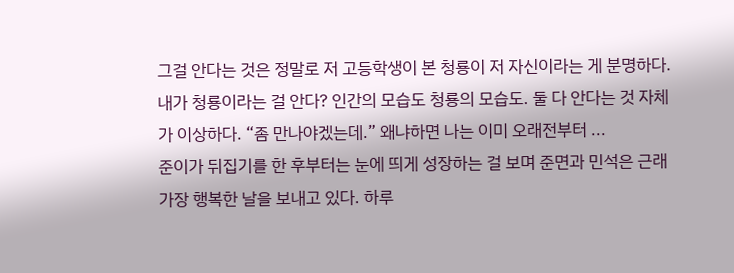그걸 안다는 것은 정말로 저 고등학생이 본 청룡이 저 자신이라는 게 분명하다. 내가 청룡이라는 걸 안다? 인간의 모습도 청룡의 모습도. 둘 다 안다는 것 자체가 이상하다. “좀 만나야겠는데.” 왜냐하면 나는 이미 오래전부터 ...
준이가 뒤집기를 한 후부터는 눈에 띄게 성장하는 걸 보며 준면과 민석은 근래 가장 행복한 날을 보내고 있다. 하루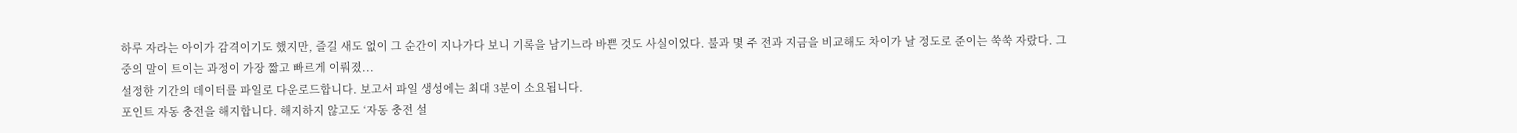하루 자라는 아이가 감격이기도 했지만, 즐길 새도 없이 그 순간이 지나가다 보니 기록을 남기느라 바쁜 것도 사실이었다. 불과 몇 주 전과 지금을 비교해도 차이가 날 정도로 준이는 쑥쑥 자랐다. 그 중의 말이 트이는 과정이 가장 짧고 빠르게 이뤄졌...
설정한 기간의 데이터를 파일로 다운로드합니다. 보고서 파일 생성에는 최대 3분이 소요됩니다.
포인트 자동 충전을 해지합니다. 해지하지 않고도 ‘자동 충전 설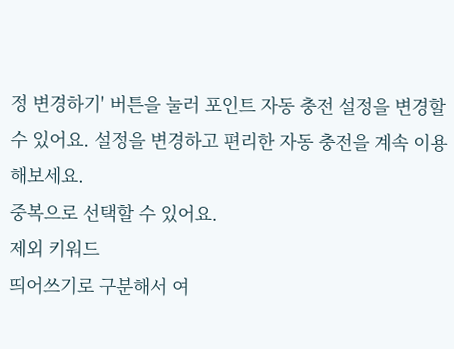정 변경하기' 버튼을 눌러 포인트 자동 충전 설정을 변경할 수 있어요. 설정을 변경하고 편리한 자동 충전을 계속 이용해보세요.
중복으로 선택할 수 있어요.
제외 키워드
띄어쓰기로 구분해서 여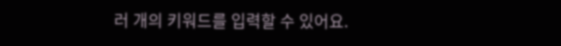러 개의 키워드를 입력할 수 있어요.